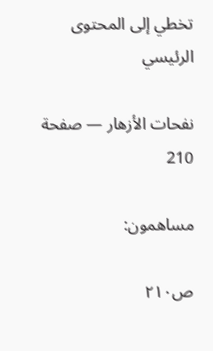تخطي إلى المحتوى الرئيسي

نفحات الأزهار — صفحة 210

مساهمون:

ص٢١٠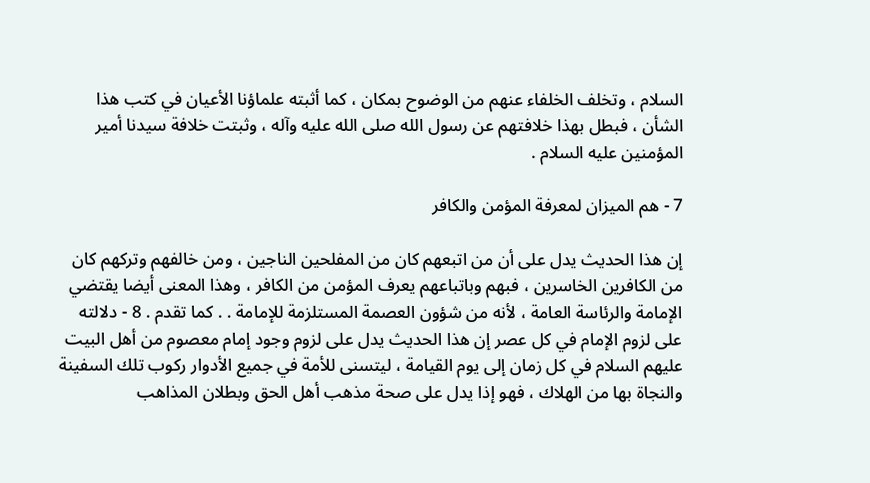السلام ، وتخلف الخلفاء عنهم من الوضوح بمكان ، كما أثبته علماؤنا الأعيان في كتب هذا الشأن ، فبطل بهذا خلافتهم عن رسول الله صلى الله عليه وآله ، وثبتت خلافة سيدنا أمير المؤمنين عليه السلام .

7 - هم الميزان لمعرفة المؤمن والكافر

إن هذا الحديث يدل على أن من اتبعهم كان من المفلحين الناجين ، ومن خالفهم وتركهم كان من الكافرين الخاسرين ، فبهم وباتباعهم يعرف المؤمن من الكافر ، وهذا المعنى أيضا يقتضي الإمامة والرئاسة العامة ، لأنه من شؤون العصمة المستلزمة للإمامة . . كما تقدم . 8 - دلالته على لزوم الإمام في كل عصر إن هذا الحديث يدل على لزوم وجود إمام معصوم من أهل البيت عليهم السلام في كل زمان إلى يوم القيامة ، ليتسنى للأمة في جميع الأدوار ركوب تلك السفينة والنجاة بها من الهلاك ، فهو إذا يدل على صحة مذهب أهل الحق وبطلان المذاهب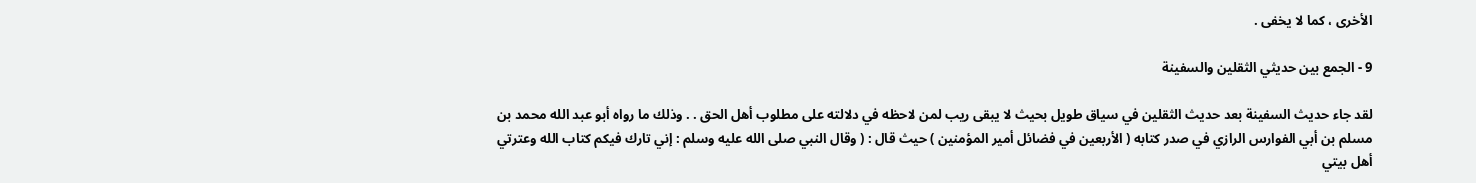الأخرى ، كما لا يخفى .

9 - الجمع بين حديثي الثقلين والسفينة

لقد جاء حديث السفينة بعد حديث الثقلين في سياق طويل بحيث لا يبقى ريب لمن لاحظه في دلالته على مطلوب أهل الحق . . وذلك ما رواه أبو عبد الله محمد بن مسلم بن أبي الفوارس الرازي في صدر كتابه ( الأربعين في فضائل أمير المؤمنين ) حيث قال : ( وقال النبي صلى الله عليه وسلم : إني تارك فيكم كتاب الله وعترتي أهل بيتي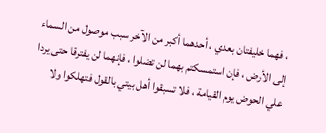، فهما خليفتان بعدي ، أحدهما أكبر من الآخر سبب موصول من السماء إلى الأرض ، فإن استمسكتم بهما لن تضلوا ، فإنهما لن يفترقا حتى يردا علي الحوض يوم القيامة ، فلا تسبقوا أهل بيتي بالقول فتهلكوا ولا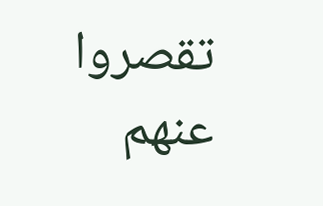تقصروا عنهم